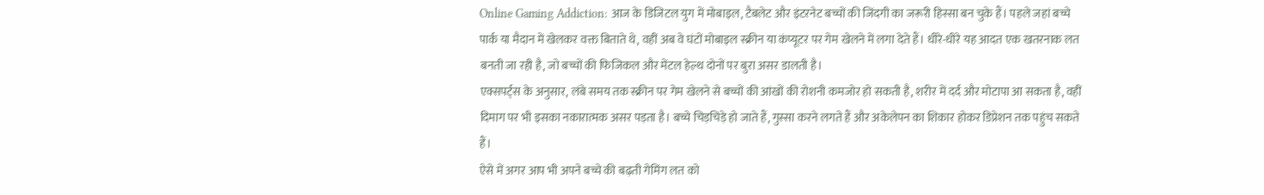Online Gaming Addiction: आज के डिजिटल युग में मोबाइल, टैबलेट और इंटरनेट बच्चों की जिंदगी का जरूरी हिस्सा बन चुके हैं। पहले जहां बच्चे पार्क या मैदान में खेलकर वक्त बिताते थे, वहीं अब वे घंटों मोबाइल स्क्रीन या कंप्यूटर पर गेम खेलने में लगा देते हैं। धीरे-धीरे यह आदत एक खतरनाक लत बनती जा रही है, जो बच्चों की फिजिकल और मेंटल हेल्थ दोनों पर बुरा असर डालती है।
एक्सपर्ट्स के अनुसार, लंबे समय तक स्क्रीन पर गेम खेलने से बच्चों की आंखों की रोशनी कमजोर हो सकती है, शरीर में दर्द और मोटापा आ सकता है, वहीं दिमाग पर भी इसका नकारात्मक असर पड़ता है। बच्चे चिड़चिड़े हो जाते हैं, गुस्सा करने लगते हैं और अकेलेपन का शिकार होकर डिप्रेशन तक पहुंच सकते हैं।
ऐसे में अगर आप भी अपने बच्चे की बढ़ती गेमिंग लत को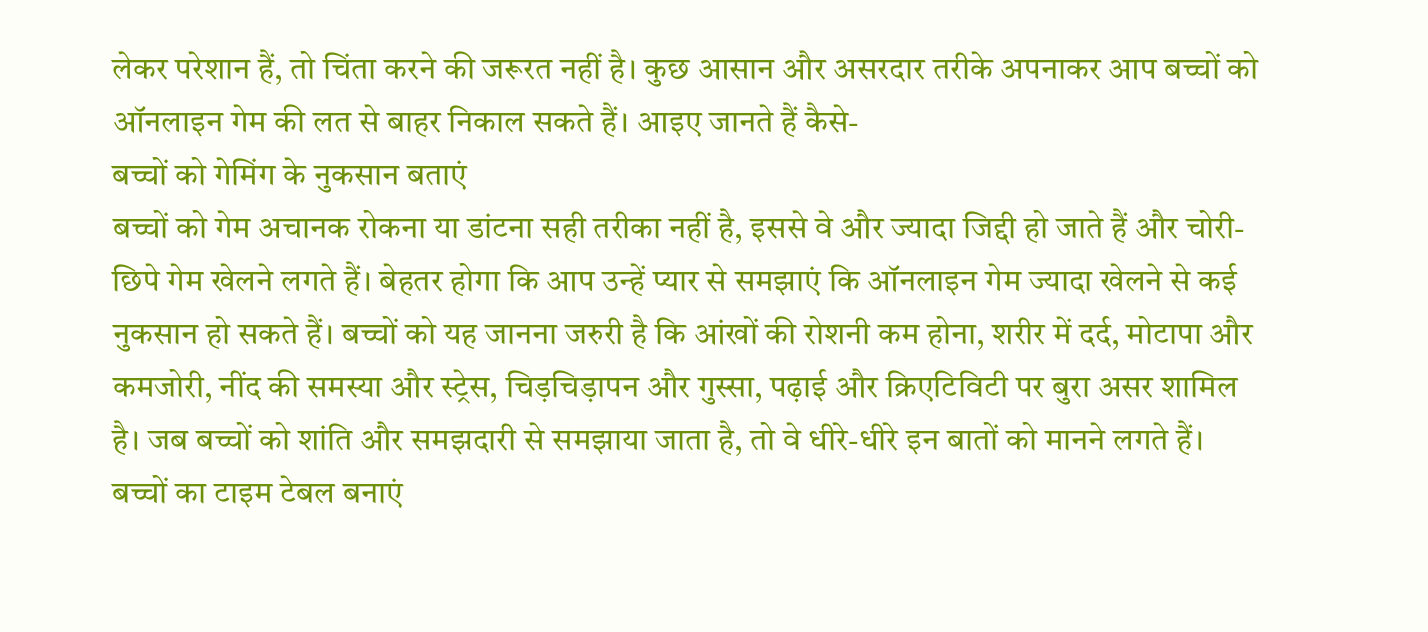लेकर परेशान हैं, तो चिंता करने की जरूरत नहीं है। कुछ आसान और असरदार तरीके अपनाकर आप बच्चों को ऑनलाइन गेम की लत से बाहर निकाल सकते हैं। आइए जानते हैं कैसे-
बच्चों को गेमिंग के नुकसान बताएं
बच्चों को गेम अचानक रोकना या डांटना सही तरीका नहीं है, इससे वे और ज्यादा जिद्दी हो जाते हैं और चोरी-छिपे गेम खेलने लगते हैं। बेहतर होगा कि आप उन्हें प्यार से समझाएं कि ऑनलाइन गेम ज्यादा खेलने से कई नुकसान हो सकते हैं। बच्चों को यह जानना जरुरी है कि आंखों की रोशनी कम होना, शरीर में दर्द, मोटापा और कमजोरी, नींद की समस्या और स्ट्रेस, चिड़चिड़ापन और गुस्सा, पढ़ाई और क्रिएटिविटी पर बुरा असर शामिल है। जब बच्चों को शांति और समझदारी से समझाया जाता है, तो वे धीरे-धीरे इन बातों को मानने लगते हैं।
बच्चों का टाइम टेबल बनाएं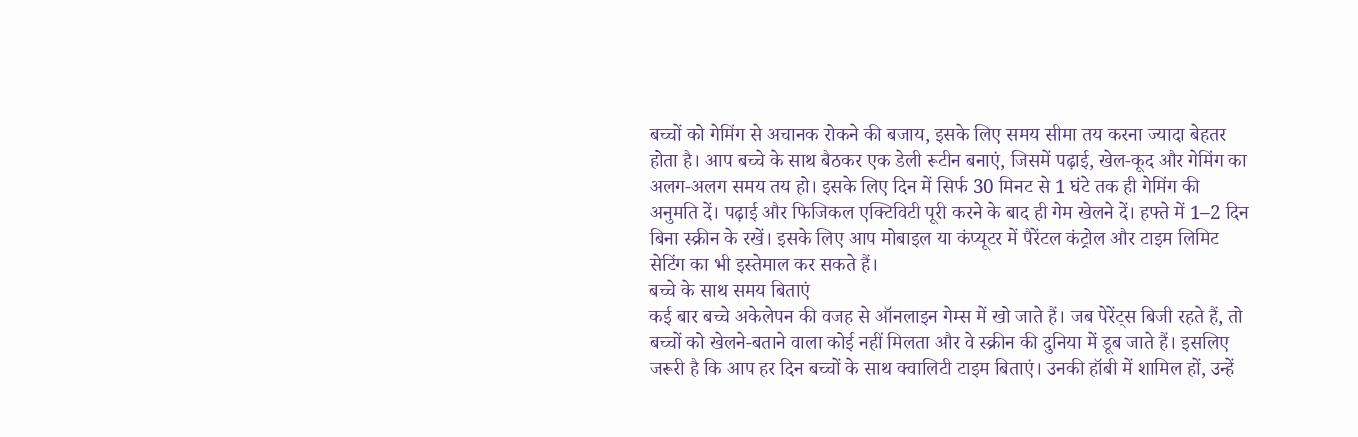बच्चों को गेमिंग से अचानक रोकने की बजाय, इसके लिए समय सीमा तय करना ज्यादा बेहतर होता है। आप बच्चे के साथ बैठकर एक डेली रूटीन बनाएं, जिसमें पढ़ाई, खेल-कूद और गेमिंग का अलग-अलग समय तय हो। इसके लिए दिन में सिर्फ 30 मिनट से 1 घंटे तक ही गेमिंग की अनुमति दें। पढ़ाई और फिजिकल एक्टिविटी पूरी करने के बाद ही गेम खेलने दें। हफ्ते में 1–2 दिन बिना स्क्रीन के रखें। इसके लिए आप मोबाइल या कंप्यूटर में पैरेंटल कंट्रोल और टाइम लिमिट सेटिंग का भी इस्तेमाल कर सकते हैं।
बच्चे के साथ समय बिताएं
कई बार बच्चे अकेलेपन की वजह से ऑनलाइन गेम्स में खो जाते हैं। जब पेरेंट्स बिजी रहते हैं, तो बच्चों को खेलने-बताने वाला कोई नहीं मिलता और वे स्क्रीन की दुनिया में डूब जाते हैं। इसलिए जरूरी है कि आप हर दिन बच्चों के साथ क्वालिटी टाइम बिताएं। उनकी हॉबी में शामिल हों, उन्हें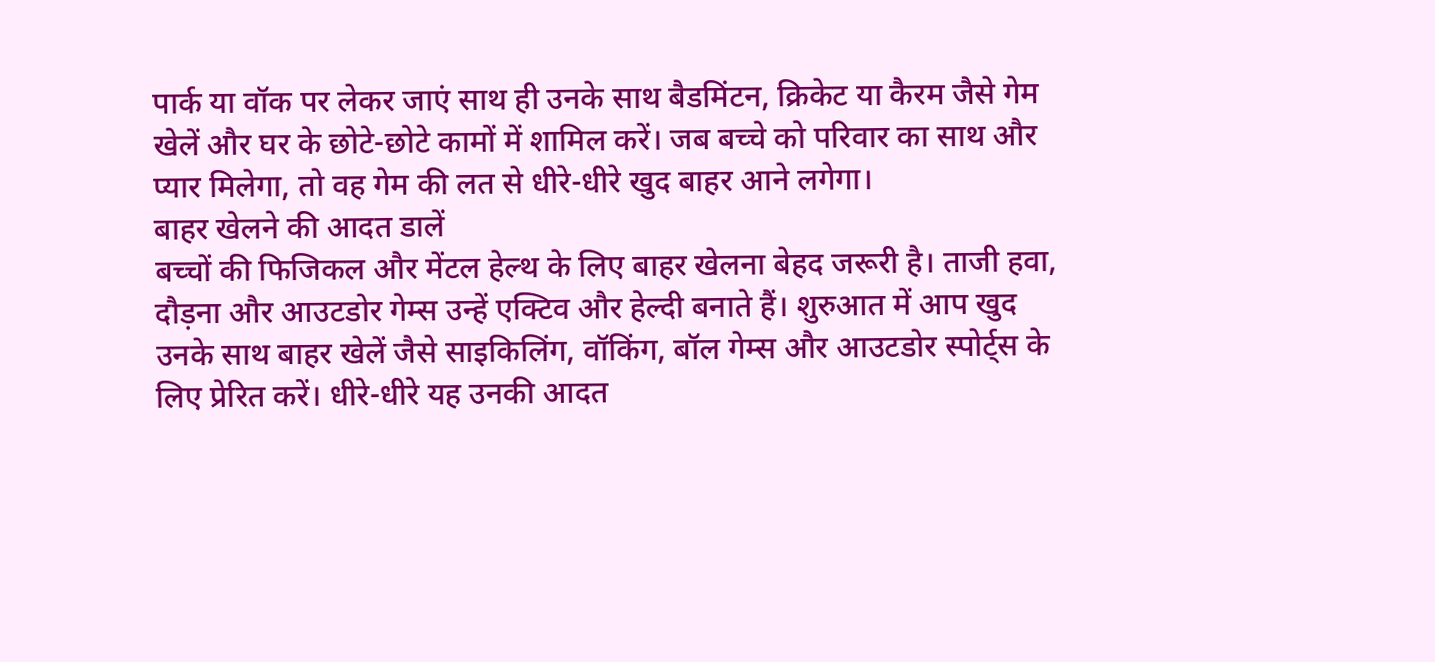पार्क या वॉक पर लेकर जाएं साथ ही उनके साथ बैडमिंटन, क्रिकेट या कैरम जैसे गेम खेलें और घर के छोटे-छोटे कामों में शामिल करें। जब बच्चे को परिवार का साथ और प्यार मिलेगा, तो वह गेम की लत से धीरे-धीरे खुद बाहर आने लगेगा।
बाहर खेलने की आदत डालें
बच्चों की फिजिकल और मेंटल हेल्थ के लिए बाहर खेलना बेहद जरूरी है। ताजी हवा, दौड़ना और आउटडोर गेम्स उन्हें एक्टिव और हेल्दी बनाते हैं। शुरुआत में आप खुद उनके साथ बाहर खेलें जैसे साइकिलिंग, वॉकिंग, बॉल गेम्स और आउटडोर स्पोर्ट्स के लिए प्रेरित करें। धीरे-धीरे यह उनकी आदत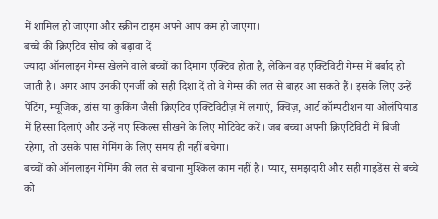में शामिल हो जाएगा और स्क्रीन टाइम अपने आप कम हो जाएगा।
बच्चे की क्रिएटिव सोच को बढ़ावा दें
ज्यादा ऑनलाइन गेम्स खेलने वाले बच्चों का दिमाग एक्टिव होता है, लेकिन वह एक्टिविटी गेम्स में बर्बाद हो जाती है। अगर आप उनकी एनर्जी को सही दिशा दें तो वे गेम्स की लत से बाहर आ सकते हैं। इसके लिए उन्हें पेंटिंग, म्यूजिक, डांस या कुकिंग जैसी क्रिएटिव एक्टिविटीज़ में लगाएं, क्विज़, आर्ट कॉम्पटीशन या ओलंपियाड में हिस्सा दिलाएं और उन्हें नए स्किल्स सीखने के लिए मोटिवेट करें। जब बच्चा अपनी क्रिएटिविटी में बिजी रहेगा, तो उसके पास गेमिंग के लिए समय ही नहीं बचेगा।
बच्चों को ऑनलाइन गेमिंग की लत से बचाना मुश्किल काम नहीं है। प्यार, समझदारी और सही गाइडेंस से बच्चे को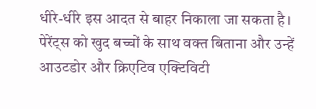धीरे-धीरे इस आदत से बाहर निकाला जा सकता है। पेरेंट्स को खुद बच्चों के साथ वक्त बिताना और उन्हें आउटडोर और क्रिएटिव एक्टिविटी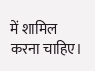में शामिल करना चाहिए।